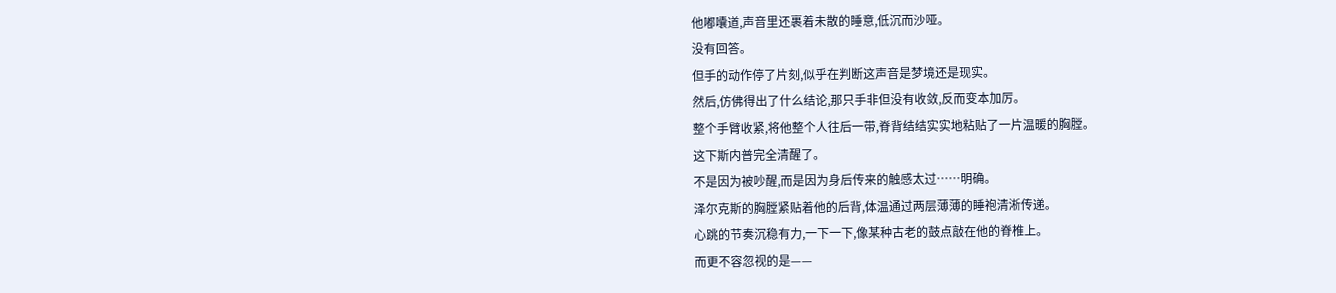他嘟囔道,声音里还裹着未散的睡意,低沉而沙哑。
没有回答。
但手的动作停了片刻,似乎在判断这声音是梦境还是现实。
然后,仿佛得出了什么结论,那只手非但没有收敛,反而变本加厉。
整个手臂收紧,将他整个人往后一带,脊背结结实实地粘贴了一片温暖的胸膛。
这下斯内普完全清醒了。
不是因为被吵醒,而是因为身后传来的触感太过……明确。
泽尔克斯的胸膛紧贴着他的后背,体温通过两层薄薄的睡袍清淅传递。
心跳的节奏沉稳有力,一下一下,像某种古老的鼓点敲在他的脊椎上。
而更不容忽视的是——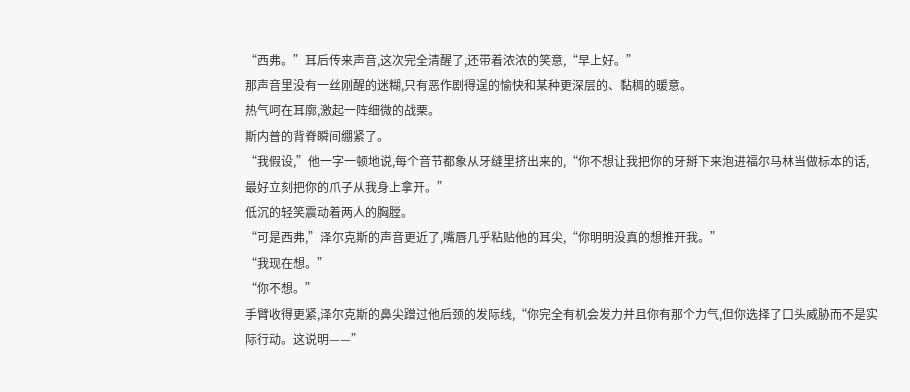“西弗。”耳后传来声音,这次完全清醒了,还带着浓浓的笑意,“早上好。”
那声音里没有一丝刚醒的迷糊,只有恶作剧得逞的愉快和某种更深层的、黏稠的暖意。
热气呵在耳廓,激起一阵细微的战栗。
斯内普的背脊瞬间绷紧了。
“我假设,”他一字一顿地说,每个音节都象从牙缝里挤出来的,“你不想让我把你的牙掰下来泡进福尔马林当做标本的话,最好立刻把你的爪子从我身上拿开。”
低沉的轻笑震动着两人的胸膛。
“可是西弗,”泽尔克斯的声音更近了,嘴唇几乎粘贴他的耳尖,“你明明没真的想推开我。”
“我现在想。”
“你不想。”
手臂收得更紧,泽尔克斯的鼻尖蹭过他后颈的发际线,“你完全有机会发力并且你有那个力气,但你选择了口头威胁而不是实际行动。这说明——”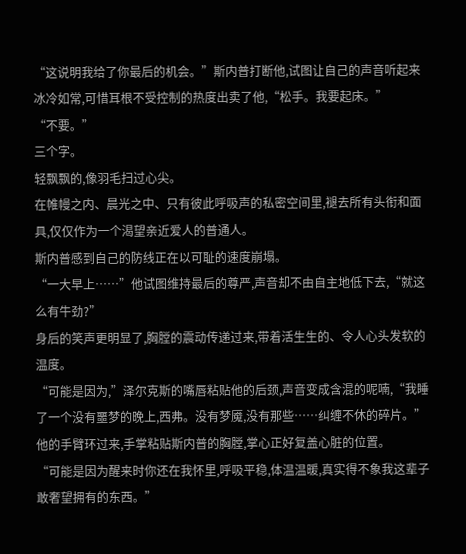“这说明我给了你最后的机会。”斯内普打断他,试图让自己的声音听起来冰冷如常,可惜耳根不受控制的热度出卖了他,“松手。我要起床。”
“不要。”
三个字。
轻飘飘的,像羽毛扫过心尖。
在帷幔之内、晨光之中、只有彼此呼吸声的私密空间里,褪去所有头衔和面具,仅仅作为一个渴望亲近爱人的普通人。
斯内普感到自己的防线正在以可耻的速度崩塌。
“一大早上……”他试图维持最后的尊严,声音却不由自主地低下去,“就这么有牛劲?”
身后的笑声更明显了,胸膛的震动传递过来,带着活生生的、令人心头发软的温度。
“可能是因为,”泽尔克斯的嘴唇粘贴他的后颈,声音变成含混的呢喃,“我睡了一个没有噩梦的晚上,西弗。没有梦魇,没有那些……纠缠不休的碎片。”
他的手臂环过来,手掌粘贴斯内普的胸膛,掌心正好复盖心脏的位置。
“可能是因为醒来时你还在我怀里,呼吸平稳,体温温暖,真实得不象我这辈子敢奢望拥有的东西。”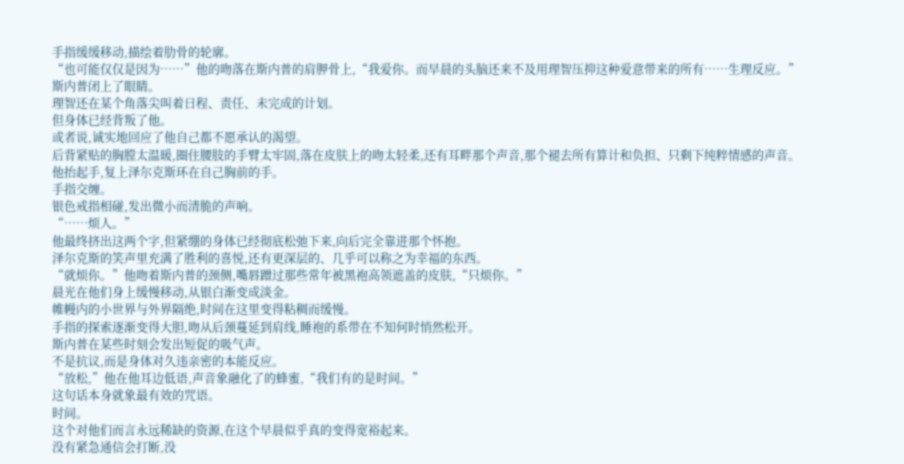手指缓缓移动,描绘着肋骨的轮廓。
“也可能仅仅是因为……”他的吻落在斯内普的肩胛骨上,“我爱你。而早晨的头脑还来不及用理智压抑这种爱意带来的所有……生理反应。”
斯内普闭上了眼睛。
理智还在某个角落尖叫着日程、责任、未完成的计划。
但身体已经背叛了他。
或者说,诚实地回应了他自己都不愿承认的渴望。
后背紧贴的胸膛太温暖,圈住腰肢的手臂太牢固,落在皮肤上的吻太轻柔,还有耳畔那个声音,那个褪去所有算计和负担、只剩下纯粹情感的声音。
他抬起手,复上泽尔克斯环在自己胸前的手。
手指交缠。
银色戒指相碰,发出微小而清脆的声响。
“……烦人。”
他最终挤出这两个字,但紧绷的身体已经彻底松弛下来,向后完全靠进那个怀抱。
泽尔克斯的笑声里充满了胜利的喜悦,还有更深层的、几乎可以称之为幸福的东西。
“就烦你。”他吻着斯内普的颈侧,嘴唇蹭过那些常年被黑袍高领遮盖的皮肤,“只烦你。”
晨光在他们身上缓慢移动,从银白渐变成淡金。
帷幔内的小世界与外界隔绝,时间在这里变得粘稠而缓慢。
手指的探索逐渐变得大胆,吻从后颈蔓延到肩线,睡袍的系带在不知何时悄然松开。
斯内普在某些时刻会发出短促的吸气声。
不是抗议,而是身体对久违亲密的本能反应。
“放松,”他在他耳边低语,声音象融化了的蜂蜜,“我们有的是时间。”
这句话本身就象最有效的咒语。
时间。
这个对他们而言永远稀缺的资源,在这个早晨似乎真的变得宽裕起来。
没有紧急通信会打断,没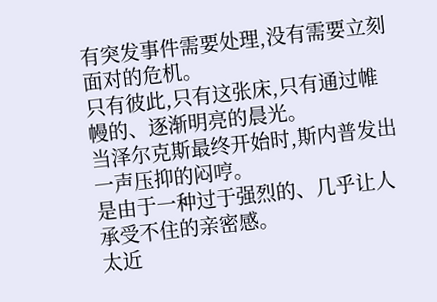有突发事件需要处理,没有需要立刻面对的危机。
只有彼此,只有这张床,只有通过帷幔的、逐渐明亮的晨光。
当泽尔克斯最终开始时,斯内普发出一声压抑的闷哼。
是由于一种过于强烈的、几乎让人承受不住的亲密感。
太近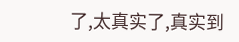了,太真实了,真实到